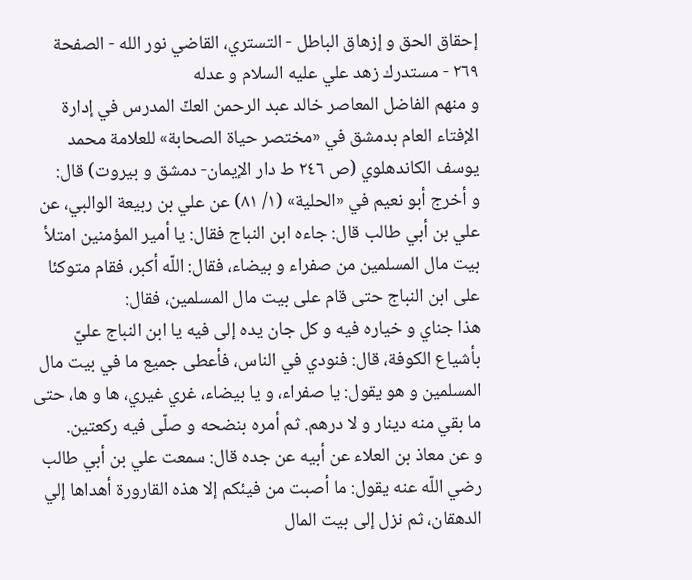إحقاق الحق و إزهاق الباطل - التستري، القاضي نور الله - الصفحة ٢٦٩ - مستدرك زهد علي عليه السلام و عدله
و منهم الفاضل المعاصر خالد عبد الرحمن العكّ المدرس في إدارة الإفتاء العام بدمشق في «مختصر حياة الصحابة» للعلامة محمد يوسف الكاندهلوي (ص ٢٤٦ ط دار الإيمان- دمشق و بيروت) قال:
و أخرج أبو نعيم في «الحلية» (١/ ٨١) عن علي بن ربيعة الوالبي، عن علي بن أبي طالب قال: جاءه ابن النباج فقال: يا أمير المؤمنين امتلأ بيت مال المسلمين من صفراء و بيضاء، فقال: اللّه أكبر، فقام متوكئا على ابن النباج حتى قام على بيت مال المسلمين، فقال:
هذا جناي و خياره فيه و كل جان يده إلى فيه يا ابن النباج عليّ بأشياع الكوفة، قال: فنودي في الناس، فأعطى جميع ما في بيت مال المسلمين و هو يقول: يا صفراء، و يا بيضاء، غري غيري، ها و ها، حتى ما بقي منه دينار و لا درهم. ثم أمره بنضحه و صلّى فيه ركعتين.
و عن معاذ بن العلاء عن أبيه عن جده قال: سمعت علي بن أبي طالب رضي اللّه عنه يقول: ما أصبت من فيئكم إلا هذه القارورة أهداها إلي الدهقان، ثم نزل إلى بيت المال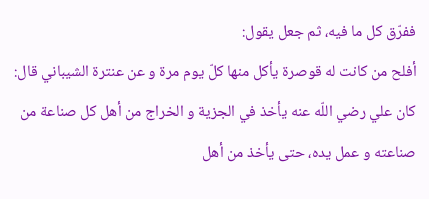ففرّق كل ما فيه، ثم جعل يقول:
أفلح من كانت له قوصرة يأكل منها كلّ يوم مرة و عن عنترة الشيباني قال: كان علي رضي اللّه عنه يأخذ في الجزية و الخراج من أهل كل صناعة من صناعته و عمل يده، حتى يأخذ من أهل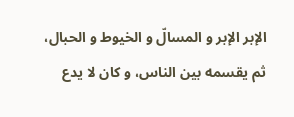الإبر الإبر و المسالّ و الخيوط و الحبال، ثم يقسمه بين الناس، و كان لا يدع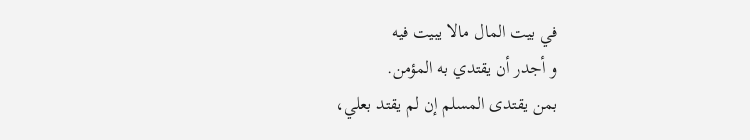في بيت المال مالا يبيت فيه
و أجدر أن يقتدي به المؤمن.
بمن يقتدى المسلم إن لم يقتد بعلي،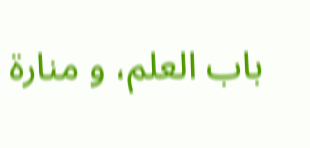باب العلم، و منارة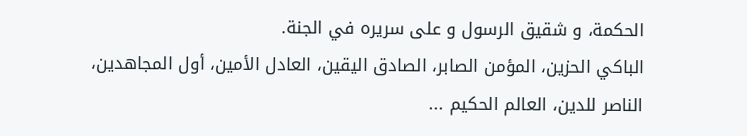الحكمة، و شقيق الرسول و على سريره في الجنة.
الباكي الحزين، المؤمن الصابر، الصادق اليقين، العادل الأمين، أول المجاهدين، الناصر للدين، العالم الحكيم ...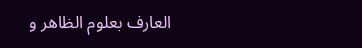العارف بعلوم الظاهر و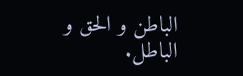الباطن و الحق و الباطل.